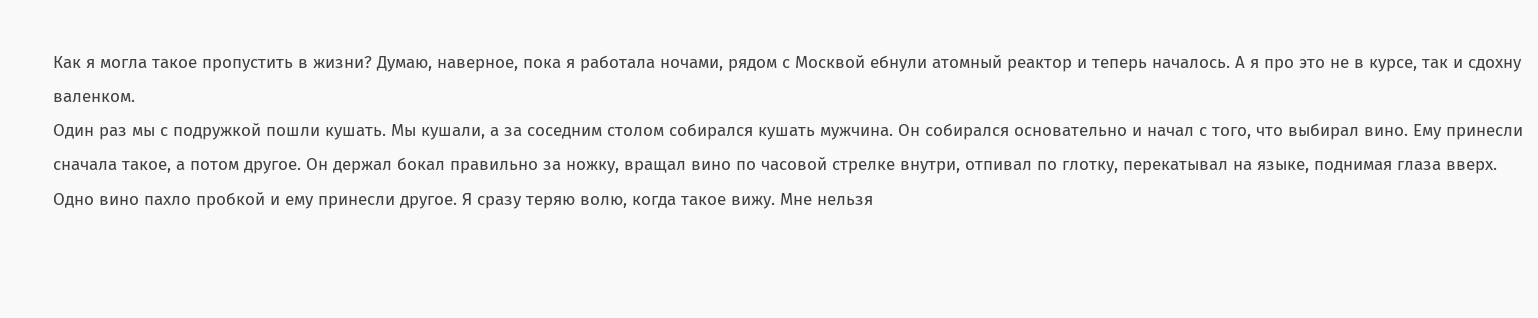Как я могла такое пропустить в жизни? Думаю, наверное, пока я работала ночами, рядом с Москвой ебнули атомный реактор и теперь началось. А я про это не в курсе, так и сдохну валенком.
Один раз мы с подружкой пошли кушать. Мы кушали, а за соседним столом собирался кушать мужчина. Он собирался основательно и начал с того, что выбирал вино. Ему принесли сначала такое, а потом другое. Он держал бокал правильно за ножку, вращал вино по часовой стрелке внутри, отпивал по глотку, перекатывал на языке, поднимая глаза вверх. Одно вино пахло пробкой и ему принесли другое. Я сразу теряю волю, когда такое вижу. Мне нельзя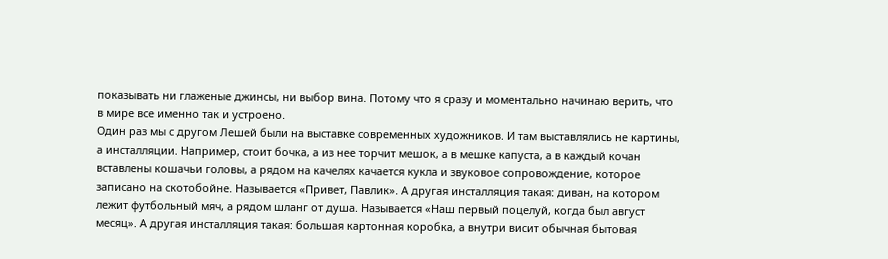показывать ни глаженые джинсы, ни выбор вина. Потому что я сразу и моментально начинаю верить, что в мире все именно так и устроено.
Один раз мы с другом Лешей были на выставке современных художников. И там выставлялись не картины, а инсталляции. Например, стоит бочка, а из нее торчит мешок, а в мешке капуста, а в каждый кочан вставлены кошачьи головы, а рядом на качелях качается кукла и звуковое сопровождение, которое записано на скотобойне. Называется «Привет, Павлик». А другая инсталляция такая: диван, на котором лежит футбольный мяч, а рядом шланг от душа. Называется «Наш первый поцелуй, когда был август месяц». А другая инсталляция такая: большая картонная коробка, а внутри висит обычная бытовая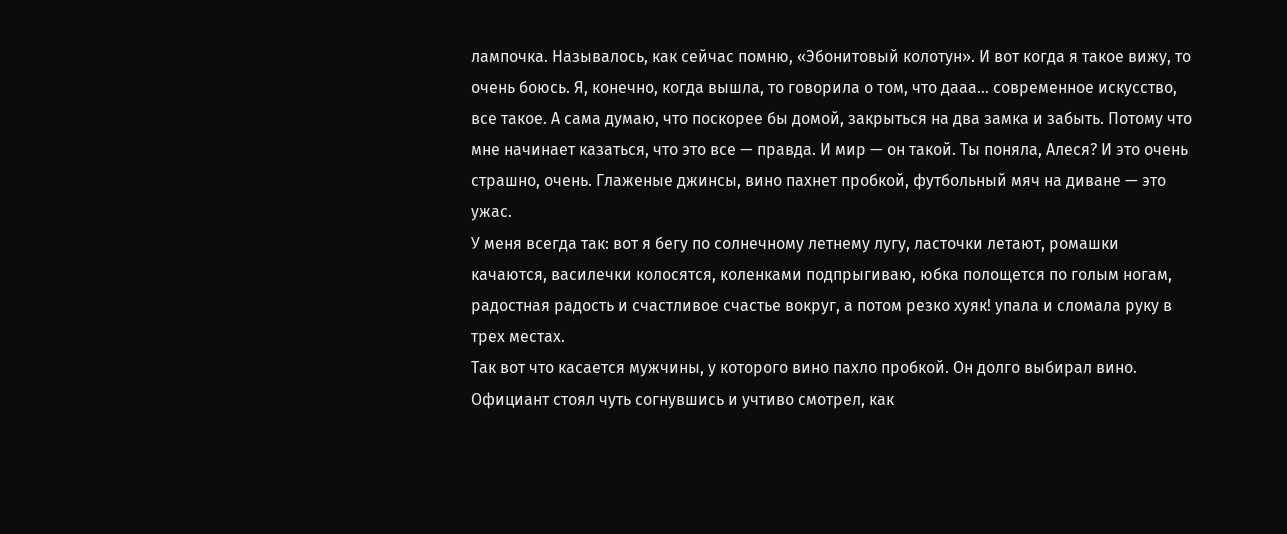лампочка. Называлось, как сейчас помню, «Эбонитовый колотун». И вот когда я такое вижу, то очень боюсь. Я, конечно, когда вышла, то говорила о том, что дааа… современное искусство, все такое. А сама думаю, что поскорее бы домой, закрыться на два замка и забыть. Потому что мне начинает казаться, что это все — правда. И мир — он такой. Ты поняла, Алеся? И это очень страшно, очень. Глаженые джинсы, вино пахнет пробкой, футбольный мяч на диване — это ужас.
У меня всегда так: вот я бегу по солнечному летнему лугу, ласточки летают, ромашки качаются, василечки колосятся, коленками подпрыгиваю, юбка полощется по голым ногам, радостная радость и счастливое счастье вокруг, а потом резко хуяк! упала и сломала руку в трех местах.
Так вот что касается мужчины, у которого вино пахло пробкой. Он долго выбирал вино. Официант стоял чуть согнувшись и учтиво смотрел, как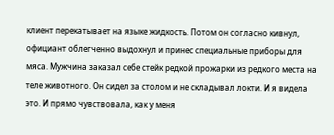клиент перекатывает на языке жидкость. Потом он согласно кивнул, официант облегченно выдохнул и принес специальные приборы для мяса. Мужчина заказал себе стейк редкой прожарки из редкого места на теле животного. Он сидел за столом и не складывал локти. И я видела это. И прямо чувствовала, как у меня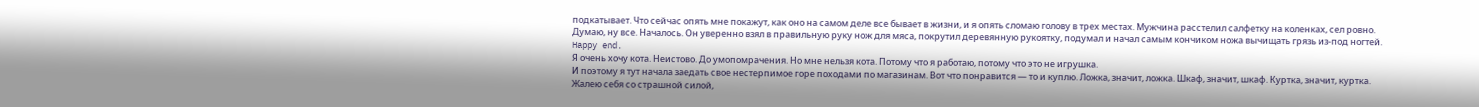подкатывает. Что сейчас опять мне покажут, как оно на самом деле все бывает в жизни, и я опять сломаю голову в трех местах. Мужчина расстелил салфетку на коленках, сел ровно. Думаю, ну все. Началось. Он уверенно взял в правильную руку нож для мяса, покрутил деревянную рукоятку, подумал и начал самым кончиком ножа вычищать грязь из-под ногтей. Happy end.
Я очень хочу кота. Неистово. До умопомрачения. Но мне нельзя кота. Потому что я работаю, потому что это не игрушка.
И поэтому я тут начала заедать свое нестерпимое горе походами по магазинам. Вот что понравится — то и куплю. Ложка, значит, ложка. Шкаф, значит, шкаф. Куртка, значит, куртка. Жалею себя со страшной силой,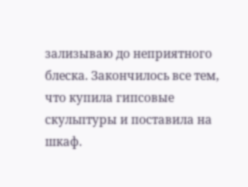зализываю до неприятного блеска. Закончилось все тем, что купила гипсовые скульптуры и поставила на шкаф.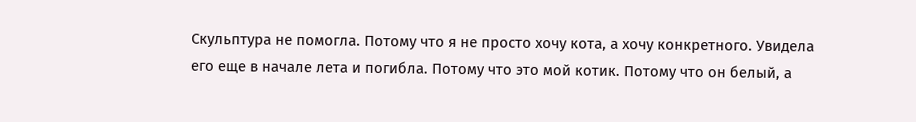Скульптура не помогла. Потому что я не просто хочу кота, а хочу конкретного. Увидела его еще в начале лета и погибла. Потому что это мой котик. Потому что он белый, а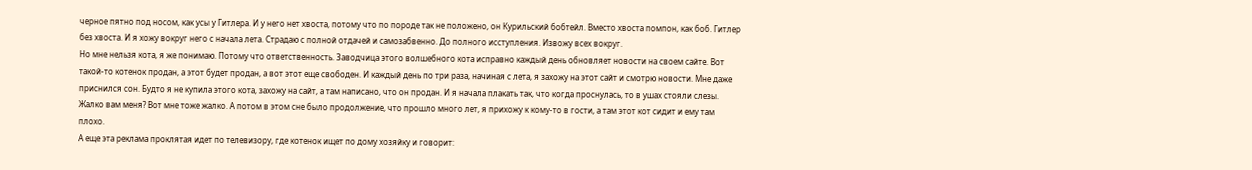черное пятно под носом, как усы у Гитлера. И у него нет хвоста, потому что по породе так не положено, он Курильский бобтейл. Вместо хвоста помпон, как боб. Гитлер без хвоста. И я хожу вокруг него с начала лета. Страдаю с полной отдачей и самозабвенно. До полного исступления. Извожу всех вокруг.
Но мне нельзя кота, я же понимаю. Потому что ответственность. Заводчица этого волшебного кота исправно каждый день обновляет новости на своем сайте. Вот такой-то котенок продан, а этот будет продан, а вот этот еще свободен. И каждый день по три раза, начиная с лета, я захожу на этот сайт и смотрю новости. Мне даже приснился сон. Будто я не купила этого кота, захожу на сайт, а там написано, что он продан. И я начала плакать так, что когда проснулась, то в ушах стояли слезы. Жалко вам меня? Вот мне тоже жалко. А потом в этом сне было продолжение, что прошло много лет, я прихожу к кому-то в гости, а там этот кот сидит и ему там плохо.
А еще эта реклама проклятая идет по телевизору, где котенок ищет по дому хозяйку и говорит: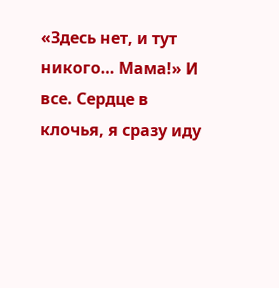«Здесь нет, и тут никого… Мама!» И все. Сердце в клочья, я сразу иду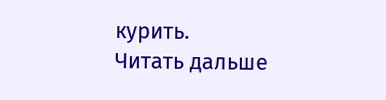курить.
Читать дальше